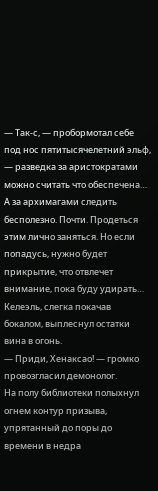— Так-с, — пробормотал себе под нос пятитысячелетний эльф, — разведка за аристократами можно считать что обеспечена… А за архимагами следить бесполезно. Почти. Продеться этим лично заняться. Но если попадусь, нужно будет прикрытие, что отвлечет внимание, пока буду удирать…
Келеэль, слегка покачав бокалом, выплеснул остатки вина в огонь.
— Приди, Хенаксао! — громко провозгласил демонолог.
На полу библиотеки полыхнул огнем контур призыва, упрятанный до поры до времени в недра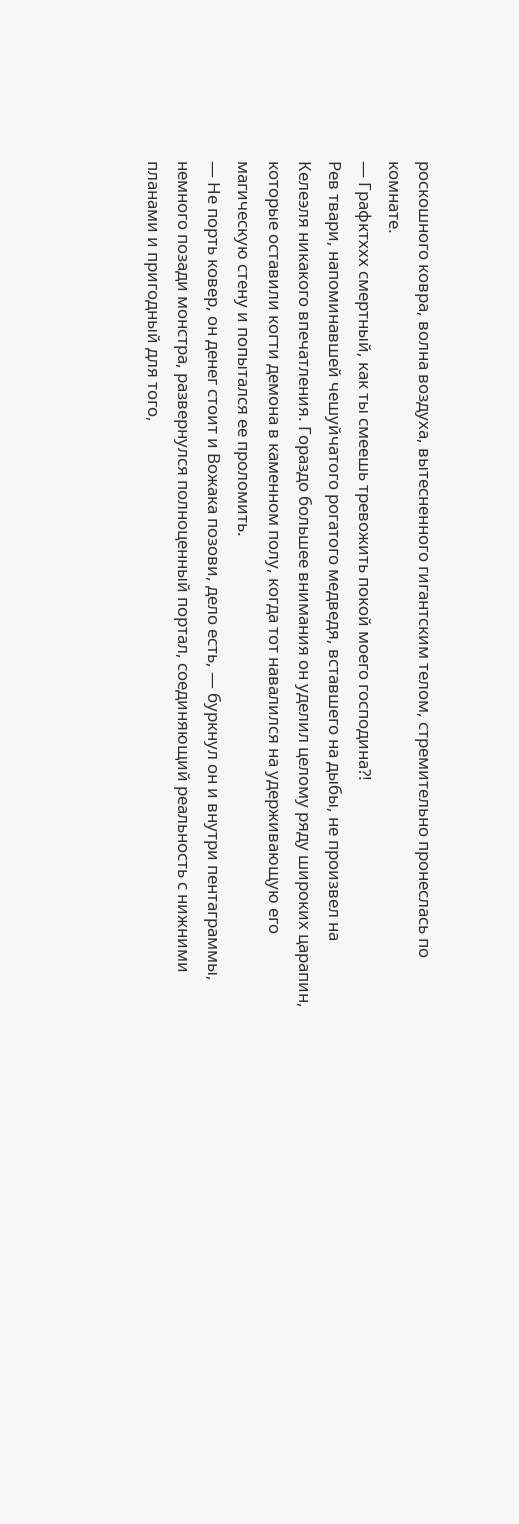роскошного ковра, волна воздуха, вытесненного гигантским телом, стремительно пронеслась по комнате.
— Графктххх смертный, как ты смеешь тревожить покой моего господина?!
Рев твари, напоминавшей чешуйчатого рогатого медведя, вставшего на дыбы, не произвел на Келеэля никакого впечатления. Гораздо большее внимания он уделил целому ряду широких царапин, которые оставили когти демона в каменном полу, когда тот навалился на удерживающую его магическую стену и попытался ее проломить.
— Не порть ковер, он денег стоит и Вожака позови, дело есть, — буркнул он и внутри пентаграммы, немного позади монстра, развернулся полноценный портал, соединяющий реальность с нижними планами и пригодный для того,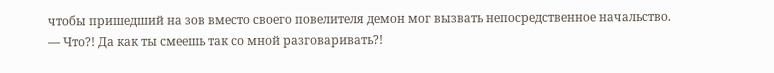чтобы пришедший на зов вместо своего повелителя демон мог вызвать непосредственное начальство.
— Что?! Да как ты смеешь так со мной разговаривать?!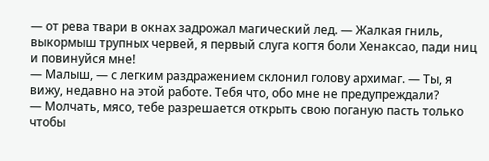— от рева твари в окнах задрожал магический лед. — Жалкая гниль, выкормыш трупных червей, я первый слуга когтя боли Хенаксао, пади ниц и повинуйся мне!
— Малыш, — с легким раздражением склонил голову архимаг. — Ты, я вижу, недавно на этой работе. Тебя что, обо мне не предупреждали?
— Молчать, мясо, тебе разрешается открыть свою поганую пасть только чтобы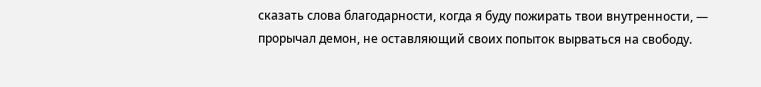сказать слова благодарности, когда я буду пожирать твои внутренности, — прорычал демон, не оставляющий своих попыток вырваться на свободу.